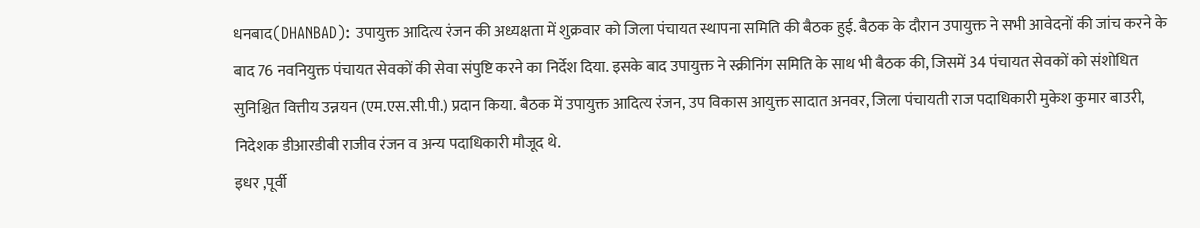धनबाद(DHANBAD): उपायुक्त आदित्य रंजन की अध्यक्षता में शुक्रवार को जिला पंचायत स्थापना समिति की बैठक हुई. बैठक के दौरान उपायुक्त ने सभी आवेदनों की जांच करने के बाद 76 नवनियुक्त पंचायत सेवकों की सेवा संपुष्टि करने का निर्देश दिया. इसके बाद उपायुक्त ने स्क्रीनिंग समिति के साथ भी बैठक की, जिसमें 34 पंचायत सेवकों को संशोधित सुनिश्चित वित्तीय उन्नयन (एम.एस.सी.पी.) प्रदान किया. बैठक में उपायुक्त आदित्य रंजन, उप विकास आयुक्त सादात अनवर, जिला पंचायती राज पदाधिकारी मुकेश कुमार बाउरी, निदेशक डीआरडीबी राजीव रंजन व अन्य पदाधिकारी मौजूद थे.
इधर ,पूर्वी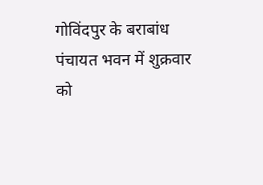गोविंदपुर के बराबांध पंचायत भवन में शुक्रवार को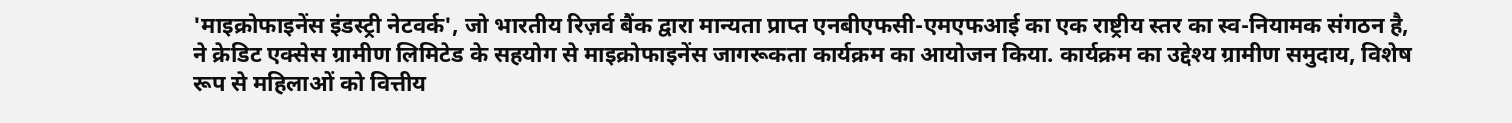'माइक्रोफाइनेंस इंडस्ट्री नेटवर्क', जो भारतीय रिज़र्व बैंक द्वारा मान्यता प्राप्त एनबीएफसी-एमएफआई का एक राष्ट्रीय स्तर का स्व-नियामक संगठन है, ने क्रेडिट एक्सेस ग्रामीण लिमिटेड के सहयोग से माइक्रोफाइनेंस जागरूकता कार्यक्रम का आयोजन किया. कार्यक्रम का उद्देश्य ग्रामीण समुदाय, विशेष रूप से महिलाओं को वित्तीय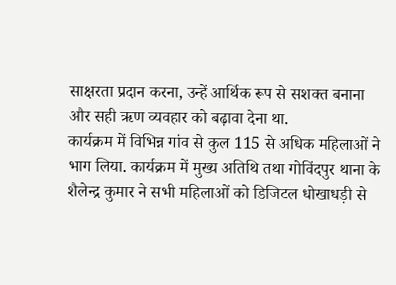साक्षरता प्रदान करना, उन्हें आर्थिक रूप से सशक्त बनाना और सही ऋण व्यवहार को बढ़ावा देना था.
कार्यक्रम में विभिन्न गांव से कुल 115 से अधिक महिलाओं ने भाग लिया. कार्यक्रम में मुख्य अतिथि तथा गोविंदपुर थाना के शैलेन्द्र कुमार ने सभी महिलाओं को डिजिटल धोखाधड़ी से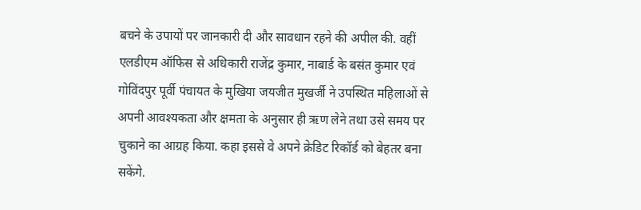बचने के उपायों पर जानकारी दी और सावधान रहने की अपील की. वहीं एलडीएम ऑफिस से अधिकारी राजेंद्र कुमार, नाबार्ड के बसंत कुमार एवं गोविंदपुर पूर्वी पंचायत के मुखिया जयजीत मुखर्जी ने उपस्थित महिलाओं से अपनी आवश्यकता और क्षमता के अनुसार ही ऋण लेने तथा उसे समय पर चुकाने का आग्रह किया. कहा इससे वे अपने क्रेडिट रिकॉर्ड को बेहतर बना सकेंगे.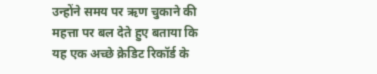उन्होंने समय पर ऋण चुकाने की महत्ता पर बल देते हुए बताया कि यह एक अच्छे क्रेडिट रिकॉर्ड के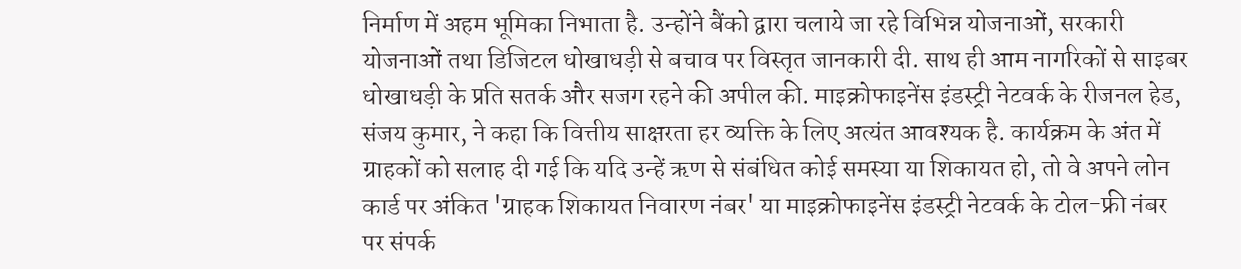निर्माण में अहम भूमिका निभाता है. उन्होंने बैंको द्वारा चलाये जा रहे विभिन्न योजनाओं, सरकारी योजनाओं तथा डिजिटल धोखाधड़ी से बचाव पर विस्तृत जानकारी दी. साथ ही आम नागरिकों से साइबर धोखाधड़ी के प्रति सतर्क और सजग रहने की अपील की. माइक्रोफाइनेंस इंडस्ट्री नेटवर्क के रीजनल हेड, संजय कुमार, ने कहा कि वित्तीय साक्षरता हर व्यक्ति के लिए अत्यंत आवश्यक है. कार्यक्रम के अंत में ग्राहकों को सलाह दी गई कि यदि उन्हें ऋण से संबंधित कोई समस्या या शिकायत हो, तो वे अपने लोन कार्ड पर अंकित 'ग्राहक शिकायत निवारण नंबर' या माइक्रोफाइनेंस इंडस्ट्री नेटवर्क के टोल-फ्री नंबर पर संपर्क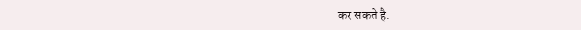कर सकते है.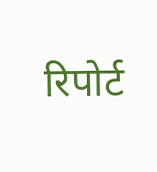रिपोर्ट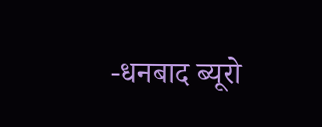-धनबाद ब्यूरो